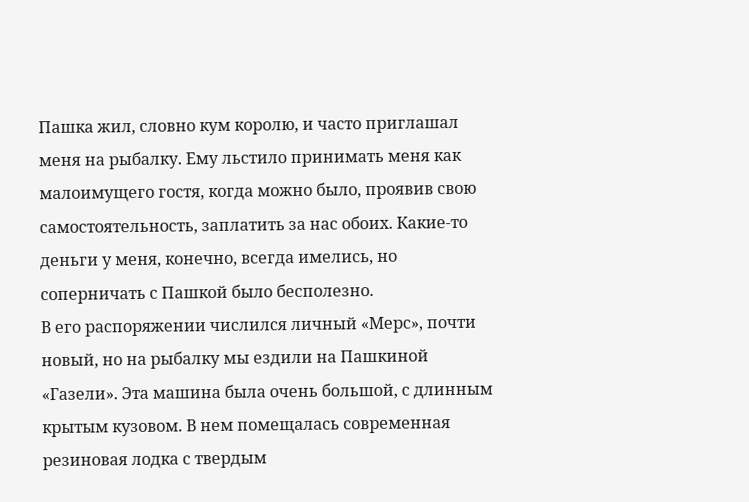Пашка жил, словно кум королю, и часто приглашал меня на рыбалку. Ему льстило принимать меня как малоимущего гостя, когда можно было, проявив свою самостоятельность, заплатить за нас обоих. Какие-то деньги у меня, конечно, всегда имелись, но соперничать с Пашкой было бесполезно.
В его распоряжении числился личный «Мерс», почти новый, но на рыбалку мы ездили на Пашкиной «Газели». Эта машина была очень большой, с длинным крытым кузовом. В нем помещалась современная резиновая лодка с твердым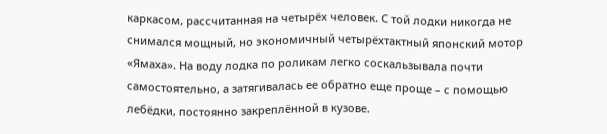каркасом, рассчитанная на четырёх человек. С той лодки никогда не снимался мощный, но экономичный четырёхтактный японский мотор «Ямаха». На воду лодка по роликам легко соскальзывала почти самостоятельно, а затягивалась ее обратно еще проще – с помощью лебёдки, постоянно закреплённой в кузове.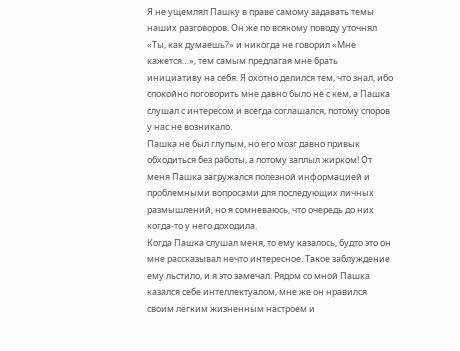Я не ущемлял Пашку в праве самому задавать темы наших разговоров. Он же по всякому поводу уточнял «Ты, как думаешь?» и никогда не говорил «Мне кажется…», тем самым предлагая мне брать инициативу на себя. Я охотно делился тем, что знал, ибо спокойно поговорить мне давно было не с кем, а Пашка слушал с интересом и всегда соглашался, потому споров у нас не возникало.
Пашка не был глупым, но его мозг давно привык обходиться без работы, а потому заплыл жирком! От меня Пашка загружался полезной информацией и проблемными вопросами для последующих личных размышлений, но я сомневаюсь, что очередь до них когда-то у него доходила.
Когда Пашка слушал меня, то ему казалось, будто это он мне рассказывал нечто интересное. Такое заблуждение ему льстило, и я это замечал. Рядом со мной Пашка казался себе интеллектуалом, мне же он нравился своим лёгким жизненным настроем и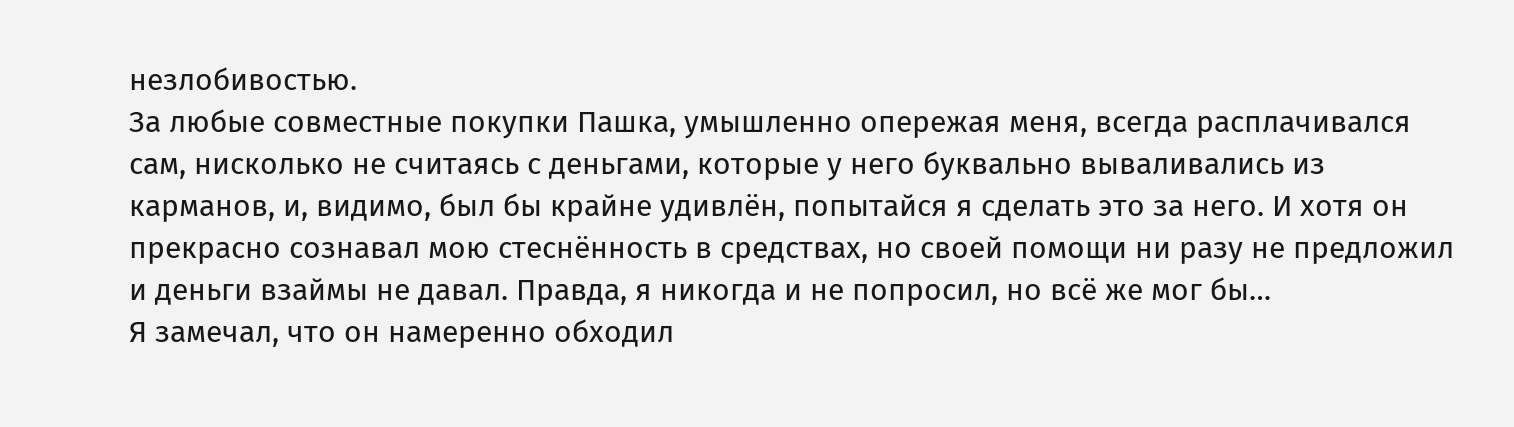незлобивостью.
За любые совместные покупки Пашка, умышленно опережая меня, всегда расплачивался сам, нисколько не считаясь с деньгами, которые у него буквально вываливались из карманов, и, видимо, был бы крайне удивлён, попытайся я сделать это за него. И хотя он прекрасно сознавал мою стеснённость в средствах, но своей помощи ни разу не предложил и деньги взаймы не давал. Правда, я никогда и не попросил, но всё же мог бы…
Я замечал, что он намеренно обходил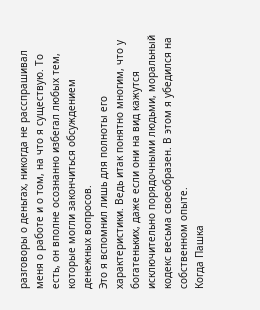разговоры о деньгах, никогда не расспрашивал меня о работе и о том, на что я существую. То есть, он вполне осознанно избегал любых тем, которые могли закончиться обсуждением денежных вопросов.
Это я вспомнил лишь для полноты его характеристики. Ведь итак понятно многим, что у богатеньких, даже если они на вид кажутся исключительно порядочными людьми, моральный кодекс весьма своеобразен. В этом я убедился на собственном опыте.
Когда Пашка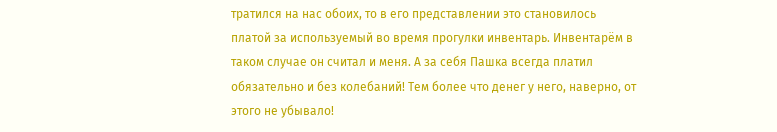тратился на нас обоих, то в его представлении это становилось платой за используемый во время прогулки инвентарь. Инвентарём в таком случае он считал и меня. А за себя Пашка всегда платил обязательно и без колебаний! Тем более что денег у него, наверно, от этого не убывало!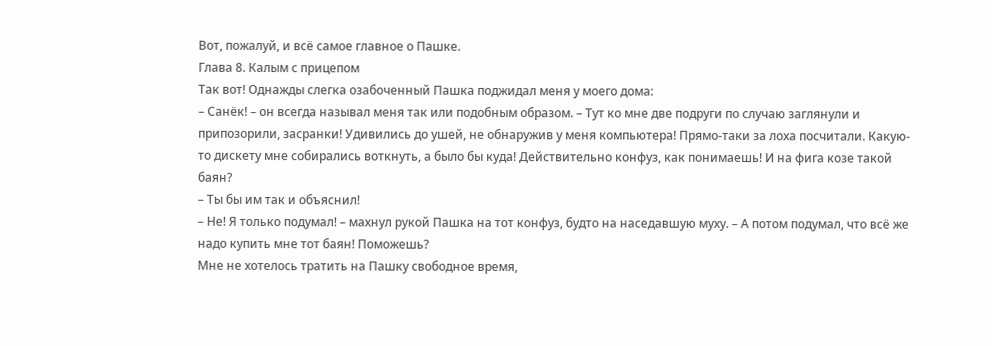Вот, пожалуй, и всё самое главное о Пашке.
Глава 8. Калым с прицепом
Так вот! Однажды слегка озабоченный Пашка поджидал меня у моего дома:
– Санёк! – он всегда называл меня так или подобным образом. – Тут ко мне две подруги по случаю заглянули и припозорили, засранки! Удивились до ушей, не обнаружив у меня компьютера! Прямо-таки за лоха посчитали. Какую-то дискету мне собирались воткнуть, а было бы куда! Действительно конфуз, как понимаешь! И на фига козе такой баян?
– Ты бы им так и объяснил!
– Не! Я только подумал! – махнул рукой Пашка на тот конфуз, будто на наседавшую муху. – А потом подумал, что всё же надо купить мне тот баян! Поможешь?
Мне не хотелось тратить на Пашку свободное время,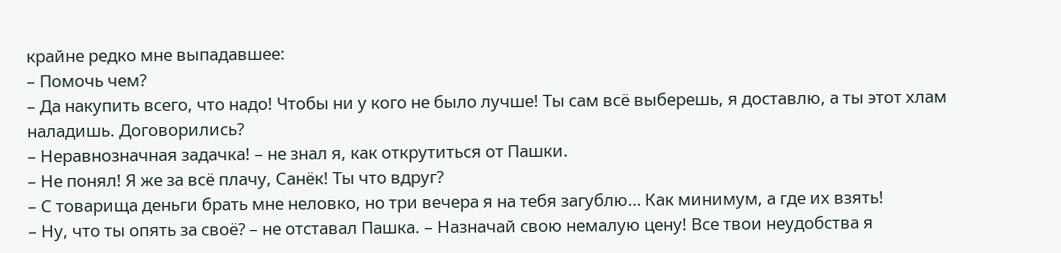крайне редко мне выпадавшее:
– Помочь чем?
– Да накупить всего, что надо! Чтобы ни у кого не было лучше! Ты сам всё выберешь, я доставлю, а ты этот хлам наладишь. Договорились?
– Неравнозначная задачка! – не знал я, как открутиться от Пашки.
– Не понял! Я же за всё плачу, Санёк! Ты что вдруг?
– С товарища деньги брать мне неловко, но три вечера я на тебя загублю… Как минимум, а где их взять!
– Ну, что ты опять за своё? – не отставал Пашка. – Назначай свою немалую цену! Все твои неудобства я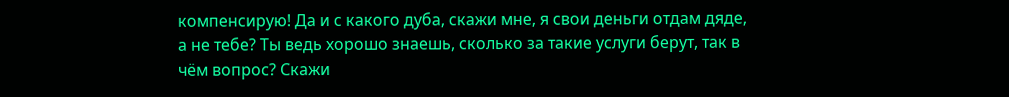компенсирую! Да и с какого дуба, скажи мне, я свои деньги отдам дяде, а не тебе? Ты ведь хорошо знаешь, сколько за такие услуги берут, так в чём вопрос? Скажи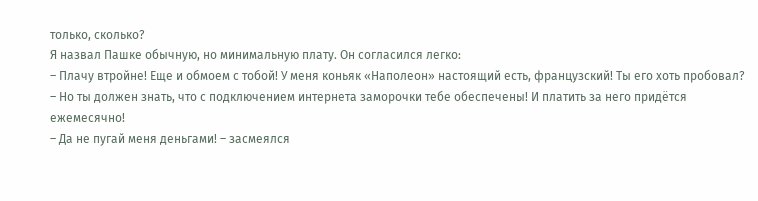только, сколько?
Я назвал Пашке обычную, но минимальную плату. Он согласился легко:
– Плачу втройне! Еще и обмоем с тобой! У меня коньяк «Наполеон» настоящий есть, французский! Ты его хоть пробовал?
– Но ты должен знать, что с подключением интернета заморочки тебе обеспечены! И платить за него придётся ежемесячно!
– Да не пугай меня деньгами! – засмеялся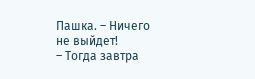Пашка. – Ничего не выйдет!
– Тогда завтра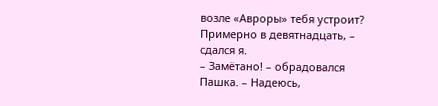возле «Авроры» тебя устроит? Примерно в девятнадцать, – сдался я.
– Замётано! – обрадовался Пашка. – Надеюсь,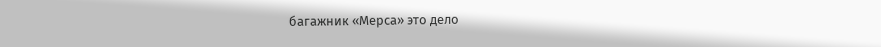багажник «Мерса» это дело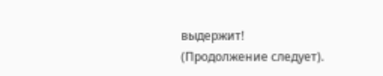выдержит!
(Продолжение следует).